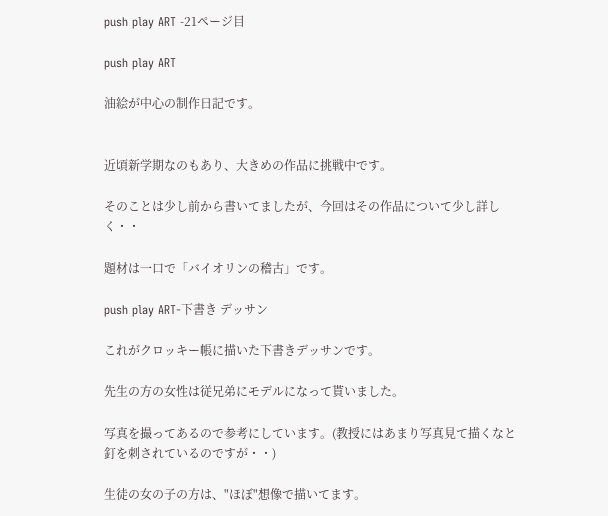push play ART -21ページ目

push play ART

油絵が中心の制作日記です。


近頃新学期なのもあり、大きめの作品に挑戦中です。

そのことは少し前から書いてましたが、今回はその作品について少し詳しく・・

題材は一口で「バイオリンの稽古」です。

push play ART-下書き デッサン

これがクロッキー帳に描いた下書きデッサンです。

先生の方の女性は従兄弟にモデルになって貰いました。

写真を撮ってあるので参考にしています。(教授にはあまり写真見て描くなと釘を刺されているのですが・・)

生徒の女の子の方は、"ほぼ"想像で描いてます。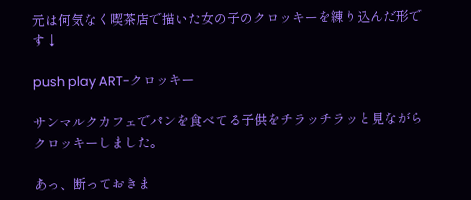元は何気なく喫茶店で描いた女の子のクロッキーを練り込んだ形です↓

push play ART-クロッキー

サンマルクカフェでパンを食べてる子供をチラッチラッと見ながらクロッキーしました。

あっ、断っておきま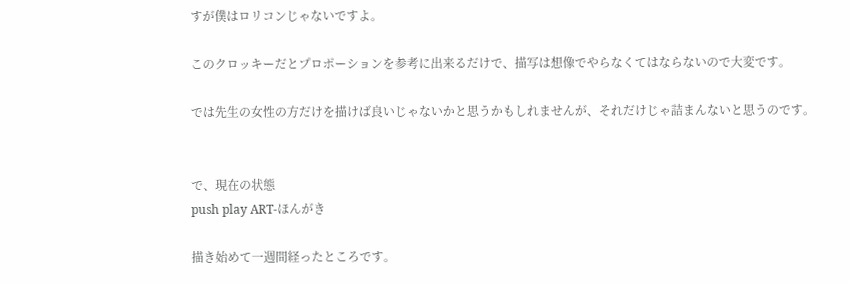すが僕はロリコンじゃないですよ。

このクロッキーだとプロポーションを参考に出来るだけで、描写は想像でやらなくてはならないので大変です。

では先生の女性の方だけを描けば良いじゃないかと思うかもしれませんが、それだけじゃ詰まんないと思うのです。


で、現在の状態
push play ART-ほんがき

描き始めて一週間経ったところです。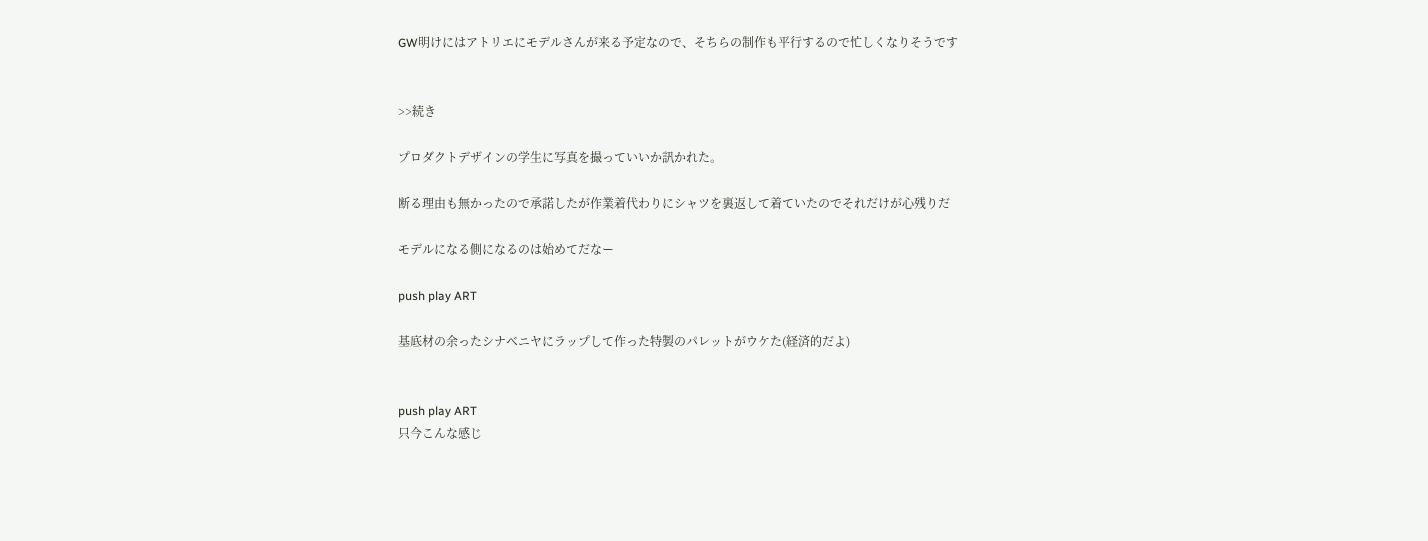GW明けにはアトリエにモデルさんが来る予定なので、そちらの制作も平行するので忙しくなりそうです


>>続き

プロダクトデザインの学生に写真を撮っていいか訊かれた。

断る理由も無かったので承諾したが作業着代わりにシャツを裏返して着ていたのでそれだけが心残りだ

モデルになる側になるのは始めてだなー

push play ART

基底材の余ったシナベニヤにラップして作った特製のパレットがウケた(経済的だよ)


push play ART
只今こんな感じ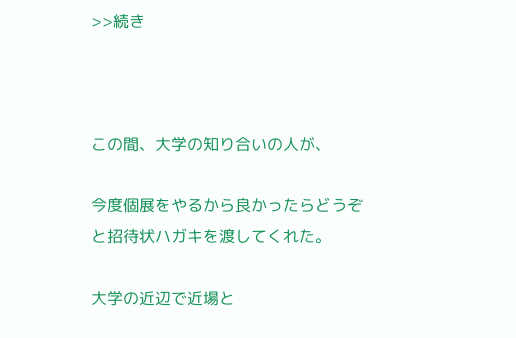>>続き



この間、大学の知り合いの人が、

今度個展をやるから良かったらどうぞと招待状ハガキを渡してくれた。

大学の近辺で近場と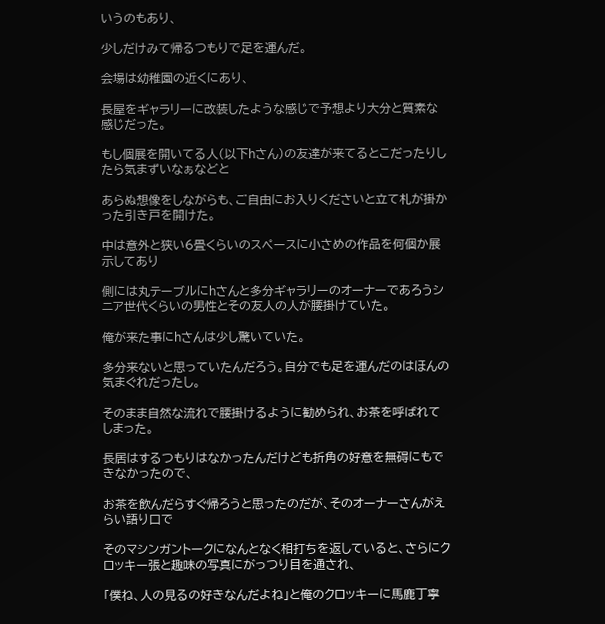いうのもあり、

少しだけみて帰るつもりで足を運んだ。

会場は幼稚園の近くにあり、

長屋をギャラリーに改装したような感じで予想より大分と質素な感じだった。

もし個展を開いてる人(以下hさん)の友達が来てるとこだったりしたら気まずいなぁなどと

あらぬ想像をしながらも、ご自由にお入りくださいと立て札が掛かった引き戸を開けた。

中は意外と狭い6畳くらいのスペースに小さめの作品を何個か展示してあり

側には丸テーブルにhさんと多分ギャラリーのオーナーであろうシニア世代くらいの男性とその友人の人が腰掛けていた。

俺が来た事にhさんは少し驚いていた。

多分来ないと思っていたんだろう。自分でも足を運んだのはほんの気まぐれだったし。

そのまま自然な流れで腰掛けるように勧められ、お茶を呼ばれてしまった。

長居はするつもりはなかったんだけども折角の好意を無碍にもできなかったので、

お茶を飲んだらすぐ帰ろうと思ったのだが、そのオーナーさんがえらい語り口で

そのマシンガントークになんとなく相打ちを返していると、さらにクロッキー張と趣味の写真にがっつり目を通され、

「僕ね、人の見るの好きなんだよね」と俺のクロッキーに馬鹿丁寧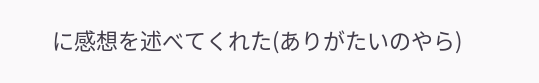に感想を述べてくれた(ありがたいのやら)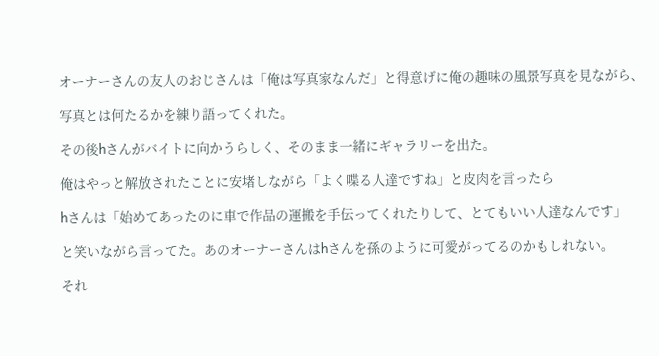オーナーさんの友人のおじさんは「俺は写真家なんだ」と得意げに俺の趣味の風景写真を見ながら、

写真とは何たるかを練り語ってくれた。

その後hさんがバイトに向かうらしく、そのまま一緒にギャラリーを出た。

俺はやっと解放されたことに安堵しながら「よく喋る人達ですね」と皮肉を言ったら

hさんは「始めてあったのに車で作品の運搬を手伝ってくれたりして、とてもいい人達なんです」

と笑いながら言ってた。あのオーナーさんはhさんを孫のように可愛がってるのかもしれない。

それ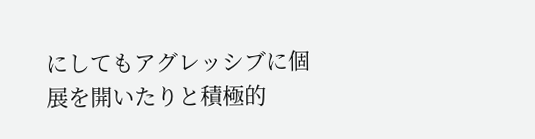にしてもアグレッシブに個展を開いたりと積極的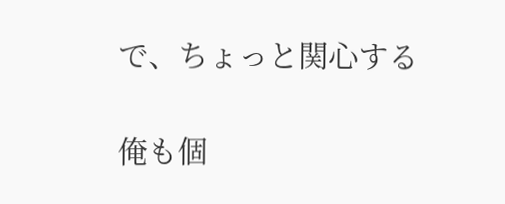で、ちょっと関心する

俺も個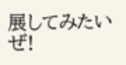展してみたいぜ!